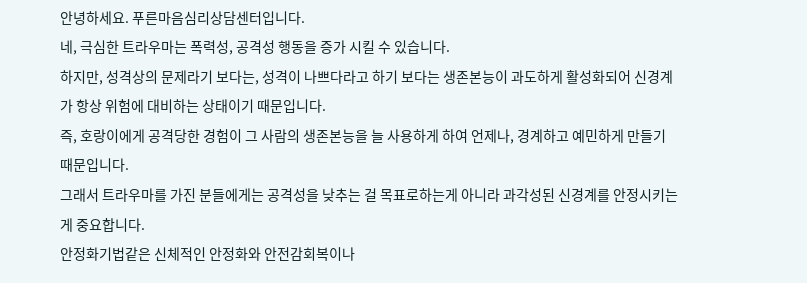안녕하세요. 푸른마음심리상담센터입니다.
네, 극심한 트라우마는 폭력성, 공격성 행동을 증가 시킬 수 있습니다.
하지만, 성격상의 문제라기 보다는, 성격이 나쁘다라고 하기 보다는 생존본능이 과도하게 활성화되어 신경계가 항상 위험에 대비하는 상태이기 때문입니다.
즉, 호랑이에게 공격당한 경험이 그 사람의 생존본능을 늘 사용하게 하여 언제나, 경계하고 예민하게 만들기 때문입니다.
그래서 트라우마를 가진 분들에게는 공격성을 낮추는 걸 목표로하는게 아니라 과각성된 신경계를 안정시키는게 중요합니다.
안정화기법같은 신체적인 안정화와 안전감회복이나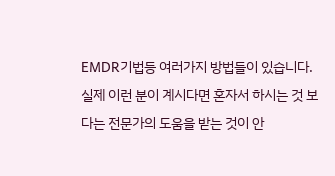EMDR기법등 여러가지 방법들이 있습니다.
실제 이런 분이 계시다면 혼자서 하시는 것 보다는 전문가의 도움을 받는 것이 안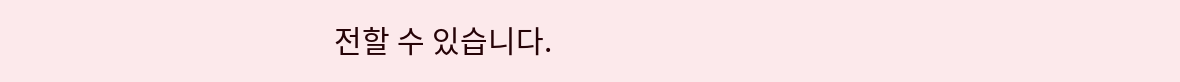전할 수 있습니다.